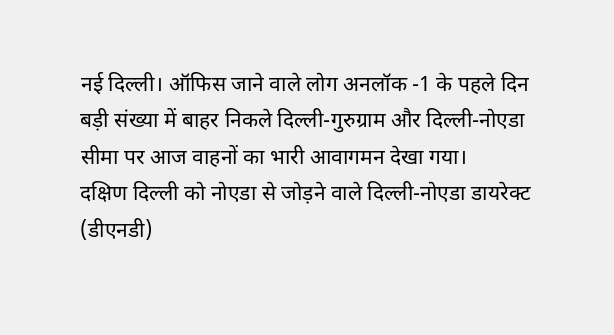नई दिल्ली। ऑफिस जाने वाले लोग अनलॉक -1 के पहले दिन बड़ी संख्या में बाहर निकले दिल्ली-गुरुग्राम और दिल्ली-नोएडा सीमा पर आज वाहनों का भारी आवागमन देखा गया।
दक्षिण दिल्ली को नोएडा से जोड़ने वाले दिल्ली-नोएडा डायरेक्ट (डीएनडी)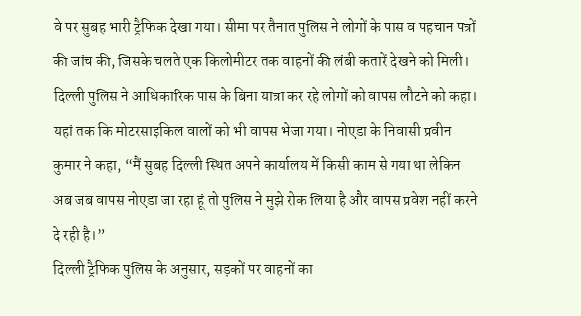वे पर सुबह भारी ट्रैफिक देखा गया। सीमा पर तैनात पुलिस ने लोगों के पास व पहचान पत्रों की जांच की, जिसके चलते एक किलोमीटर तक वाहनों की लंबी कतारें देखने को मिली।
दिल्ली पुलिस ने आधिकारिक पास के बिना यात्रा कर रहे लोगों को वापस लौटने को कहा। यहां तक कि मोटरसाइकिल वालों को भी वापस भेजा गया। नोएडा के निवासी प्रवीन कुमार ने कहा, “मैं सुबह दिल्ली स्थित अपने कार्यालय में किसी काम से गया था लेकिन अब जब वापस नोएडा जा रहा हूं तो पुलिस ने मुझे रोक लिया है और वापस प्रवेश नहीं करने दे रही है।”
दिल्ली ट्रैफिक पुलिस के अनुसार, सड़कों पर वाहनों का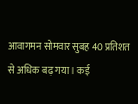आवागमन सोमवार सुबह 40 प्रतिशत से अधिक बढ़ गया। कई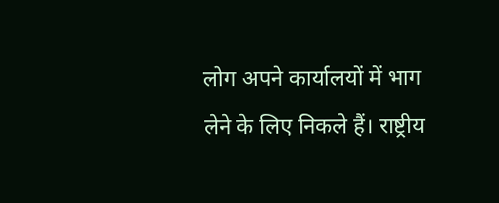लोग अपने कार्यालयों में भाग लेने के लिए निकले हैं। राष्ट्रीय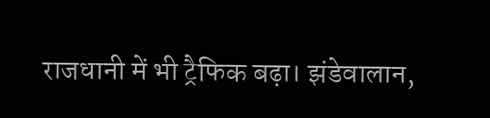राजधानी में भी ट्रैफिक बढ़ा। झंडेवालान,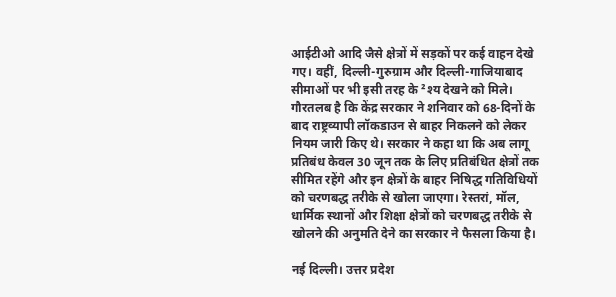आईटीओ आदि जैसे क्षेत्रों में सड़कों पर कई वाहन देखे गए। वहीं, दिल्ली-गुरुग्राम और दिल्ली-गाजियाबाद सीमाओं पर भी इसी तरह के ²श्य देखने को मिले।
गौरतलब है कि केंद्र सरकार ने शनिवार को 68-दिनों के बाद राष्ट्रव्यापी लॉकडाउन से बाहर निकलने को लेकर नियम जारी किए थे। सरकार ने कहा था कि अब लागू प्रतिबंध केवल 30 जून तक के लिए प्रतिबंधित क्षेत्रों तक सीमित रहेंगे और इन क्षेत्रों के बाहर निषिद्ध गतिविधियों को चरणबद्ध तरीके से खोला जाएगा। रेस्तरां, मॉल, धार्मिक स्थानों और शिक्षा क्षेत्रों को चरणबद्ध तरीके से खोलने की अनुमति देने का सरकार ने फैसला किया है।

नई दिल्ली। उत्तर प्रदेश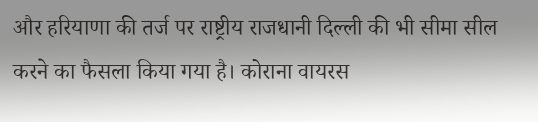और हरियाणा की तर्ज पर राष्ट्रीय राजधानी दिल्ली की भी सीमा सील करने का फैसला किया गया है। कोराना वायरस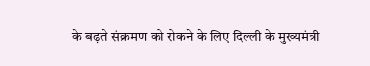के बढ़ते संक्रमण को रोकने के लिए दिल्ली के मुख्यमंत्री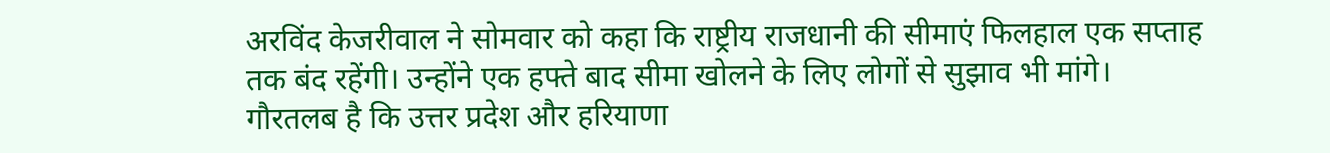अरविंद केजरीवाल ने सोमवार को कहा कि राष्ट्रीय राजधानी की सीमाएं फिलहाल एक सप्ताह तक बंद रहेंगी। उन्होंने एक हफ्ते बाद सीमा खोलने के लिए लोगों से सुझाव भी मांगे। गौरतलब है कि उत्तर प्रदेश और हरियाणा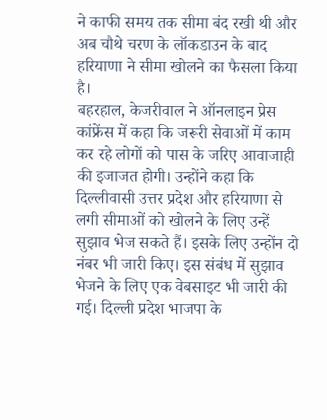ने काफी समय तक सीमा बंद रखी थी और अब चौथे चरण के लॉकडाउन के बाद हरियाणा ने सीमा खोलने का फैसला किया है।
बहरहाल, केजरीवाल ने ऑनलाइन प्रेस कांफ्रेंस में कहा कि जरूरी सेवाओं में काम कर रहे लोगों को पास के जरिए आवाजाही की इजाजत होगी। उन्होंने कहा कि दिल्लीवासी उत्तर प्रदेश और हरियाणा से लगी सीमाओं को खोलने के लिए उन्हें सुझाव भेज सकते हैं। इसके लिए उन्होंन दो नंबर भी जारी किए। इस संबंध में सुझाव भेजने के लिए एक वेबसाइट भी जारी की गई। दिल्ली प्रदेश भाजपा के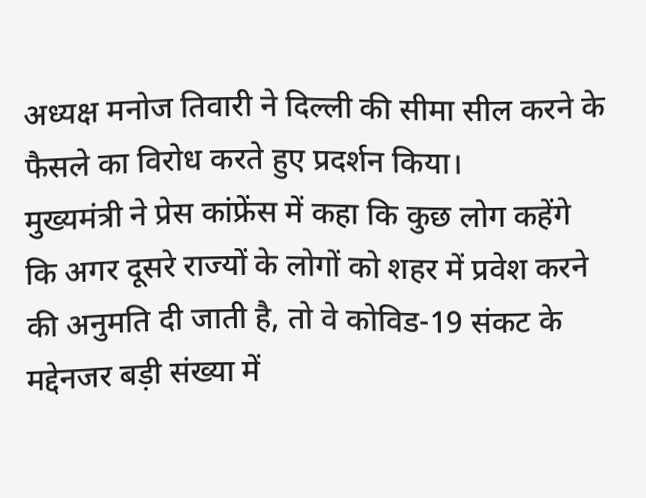अध्यक्ष मनोज तिवारी ने दिल्ली की सीमा सील करने के फैसले का विरोध करते हुए प्रदर्शन किया।
मुख्यमंत्री ने प्रेस कांफ्रेंस में कहा कि कुछ लोग कहेंगे कि अगर दूसरे राज्यों के लोगों को शहर में प्रवेश करने की अनुमति दी जाती है, तो वे कोविड-19 संकट के मद्देनजर बड़ी संख्या में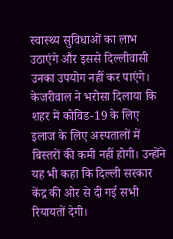स्वास्थ्य सुविधाओं का लाभ उठाएंगे और इससे दिल्लीवासी उनका उपयोग नहीं कर पाएंगे। केजरीवाल ने भरोसा दिलाया कि शहर में कोविड-19 के लिए इलाज के लिए अस्पतालों में बिस्तरों की कमी नहीं होगी। उन्होंने यह भी कहा कि दिल्ली सरकार केंद्र की ओर से दी गई सभी रियायतों देगी।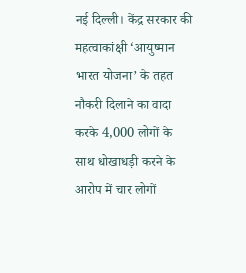नई दिल्ली। केंद्र सरकार की महत्वाकांक्षी ‘आयुष्मान भारत योजना’ के तहत नौकरी दिलाने का वादा करके 4,000 लोगों के साथ धोखाधड़ी करने के आरोप में चार लोगों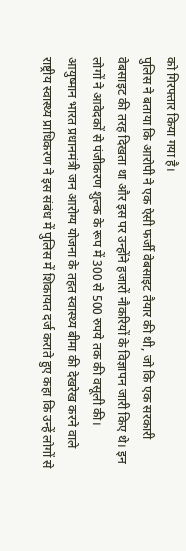को गिरफ्तार किया गया है।
पुलिस ने बताया कि आरोपी ने एक ऐसी फर्जी वेबसाइट तैयार की थी, जो कि एक सरकारी वेबसाइट की तरह दिखता था और इस पर उन्होंने हजारों नौकरियों के विज्ञापन जारी किए थे। इन लोगों ने आवेदकों से पंजीकरण शुल्क के रूप में 300 से 500 रुपये तक की वसूली की।
आयुष्मान भारत प्रधानमंत्री जन आरोग्य योजना के तहत स्वास्थ्य बीमा की देखरेख करने वाले राष्ट्रीय स्वास्थ्य प्राधिकरण ने इस संबंध में पुलिस में शिकायत दर्ज कराते हुए कहा कि उन्हें लोगों से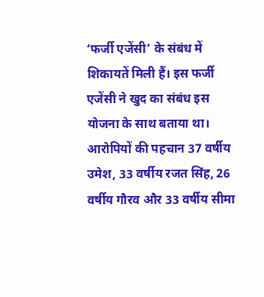‘फर्जी एजेंसी’ के संबंध में शिकायतें मिली हैं। इस फर्जी एजेंसी ने खुद का संबंध इस योजना के साथ बताया था।
आरोपियों की पहचान 37 वर्षीय उमेश, 33 वर्षीय रजत सिंह, 26 वर्षीय गौरव और 33 वर्षीय सीमा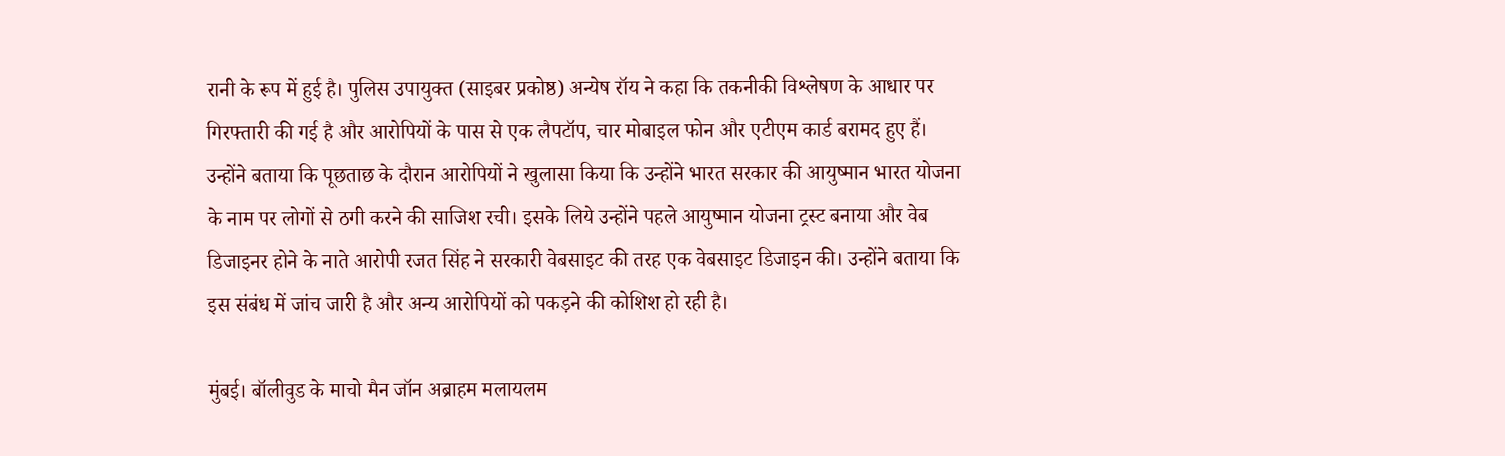रानी के रूप में हुई है। पुलिस उपायुक्त (साइबर प्रकोष्ठ) अन्येष रॉय ने कहा कि तकनीकी विश्लेषण के आधार पर गिरफ्तारी की गई है और आरोपियों के पास से एक लैपटॉप, चार मोबाइल फोन और एटीएम कार्ड बरामद हुए हैं।
उन्होंने बताया कि पूछताछ के दौरान आरोपियों ने खुलासा किया कि उन्होंने भारत सरकार की आयुष्मान भारत योजना के नाम पर लोगों से ठगी करने की साजिश रची। इसके लिये उन्होंने पहले आयुष्मान योजना ट्रस्ट बनाया और वेब डिजाइनर होने के नाते आरोपी रजत सिंह ने सरकारी वेबसाइट की तरह एक वेबसाइट डिजाइन की। उन्होंने बताया कि इस संबंध में जांच जारी है और अन्य आरोपियों को पकड़ने की कोशिश हो रही है।

मुंबई। बॉलीवुड के माचो मैन जॉन अब्राहम मलायलम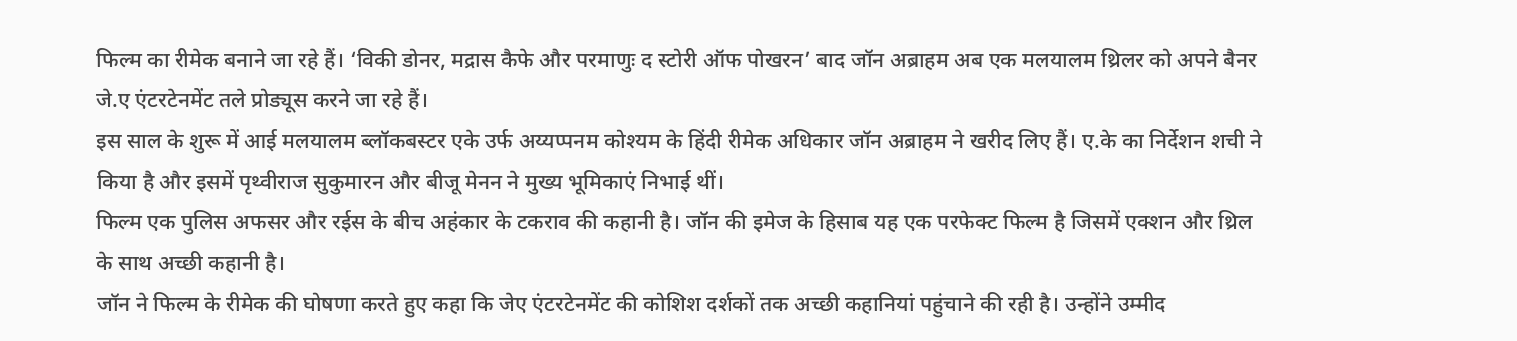फिल्म का रीमेक बनाने जा रहे हैं। ‘विकी डोनर, मद्रास कैफे और परमाणुः द स्टोरी ऑफ पोखरन’ बाद जॉन अब्राहम अब एक मलयालम थ्रिलर को अपने बैनर जे.ए एंटरटेनमेंट तले प्रोड्यूस करने जा रहे हैं।
इस साल के शुरू में आई मलयालम ब्लॉकबस्टर एके उर्फ अय्यप्पनम कोश्यम के हिंदी रीमेक अधिकार जॉन अब्राहम ने खरीद लिए हैं। ए.के का निर्देशन शची ने किया है और इसमें पृथ्वीराज सुकुमारन और बीजू मेनन ने मुख्य भूमिकाएं निभाई थीं।
फिल्म एक पुलिस अफसर और रईस के बीच अहंकार के टकराव की कहानी है। जॉन की इमेज के हिसाब यह एक परफेक्ट फिल्म है जिसमें एक्शन और थ्रिल के साथ अच्छी कहानी है।
जॉन ने फिल्म के रीमेक की घोषणा करते हुए कहा कि जेए एंटरटेनमेंट की कोशिश दर्शकों तक अच्छी कहानियां पहुंचाने की रही है। उन्होंने उम्मीद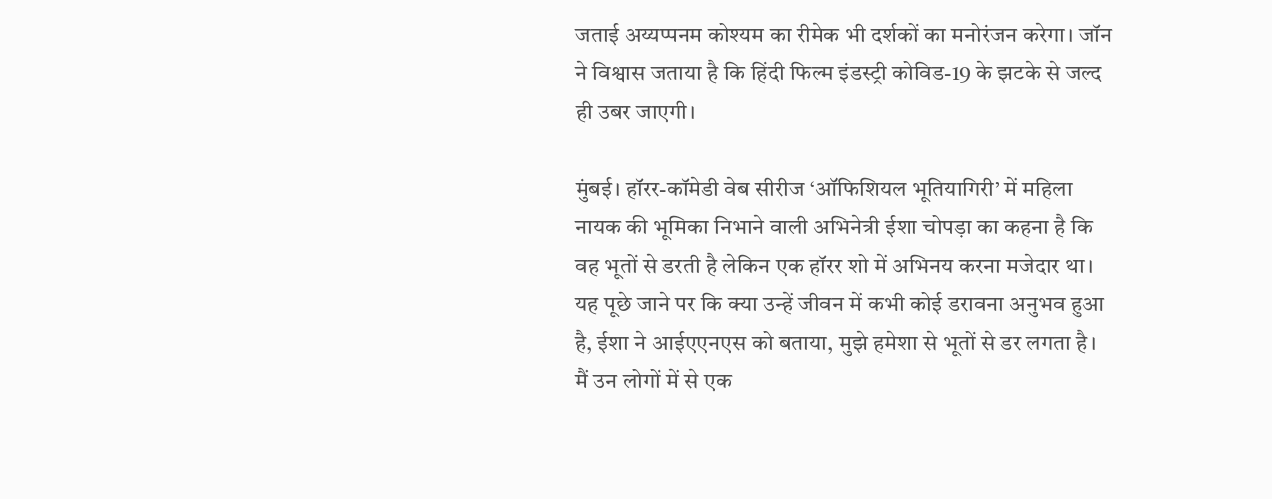जताई अय्यप्पनम कोश्यम का रीमेक भी दर्शकों का मनोरंजन करेगा। जॉन ने विश्वास जताया है कि हिंदी फिल्म इंडस्ट्री कोविड-19 के झटके से जल्द ही उबर जाएगी।

मुंबई। हॉरर-कॉमेडी वेब सीरीज ‘ऑफिशियल भूतियागिरी’ में महिला नायक की भूमिका निभाने वाली अभिनेत्री ईशा चोपड़ा का कहना है कि वह भूतों से डरती है लेकिन एक हॉरर शो में अभिनय करना मजेदार था। यह पूछे जाने पर कि क्या उन्हें जीवन में कभी कोई डरावना अनुभव हुआ है, ईशा ने आईएएनएस को बताया, मुझे हमेशा से भूतों से डर लगता है। मैं उन लोगों में से एक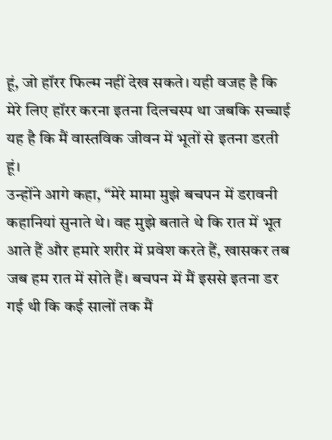हूं, जो हॉरर फिल्म नहीं देख सकते। यही वजह है कि मेरे लिए हॉरर करना इतना दिलचस्प था जबकि सच्चाई यह है कि मैं वास्तविक जीवन में भूतों से इतना डरती हूं।
उन्होंने आगे कहा, “मेरे मामा मुझे बचपन में डरावनी कहानियां सुनाते थे। वह मुझे बताते थे कि रात में भूत आते हैं और हमारे शरीर में प्रवेश करते हैं, खासकर तब जब हम रात में सोते हैं। बचपन में मैं इससे इतना डर गई थी कि कई सालों तक मैं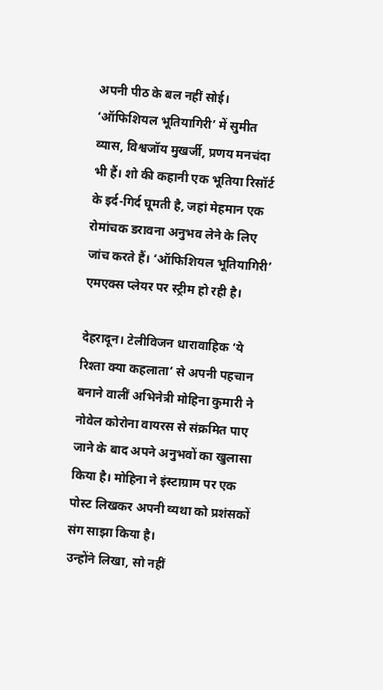अपनी पीठ के बल नहीं सोई।
‘ऑफिशियल भूतियागिरी’ में सुमीत व्यास, विश्वजॉय मुखर्जी, प्रणय मनचंदा भी हैं। शो की कहानी एक भूतिया रिसॉर्ट के इर्द-गिर्द घूमती है, जहां मेहमान एक रोमांचक डरावना अनुभव लेने के लिए जांच करते हैं। ‘ऑफिशियल भूतियागिरी’ एमएक्स प्लेयर पर स्ट्रीम हो रही है।

देहरादून। टेलीविजन धारावाहिक ‘ये रिश्ता क्या कहलाता’ से अपनी पहचान बनाने वालीं अभिनेत्री मोहिना कुमारी ने नोवेल कोरोना वायरस से संक्रमित पाए जाने के बाद अपने अनुभवों का खुलासा किया है। मोहिना ने इंस्टाग्राम पर एक पोस्ट लिखकर अपनी व्यथा को प्रशंसकों संग साझा किया है।
उन्होंने लिखा, सो नहीं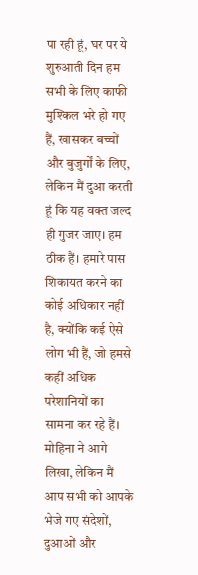पा रही हूं, घर पर ये शुरुआती दिन हम सभी के लिए काफी मुश्किल भरे हो गए हैं, खासकर बच्चों और बुजुर्गों के लिए, लेकिन मैं दुआ करती हूं कि यह वक्त जल्द ही गुजर जाए। हम ठीक हैं। हमारे पास शिकायत करने का कोई अधिकार नहीं है, क्योंकि कई ऐसे लोग भी हैं, जो हमसे कहीं अधिक परेशानियों का सामना कर रहे हैं।
मोहिना ने आगे लिखा, लेकिन मैं आप सभी को आपके भेजे गए संदेशों, दुआओं और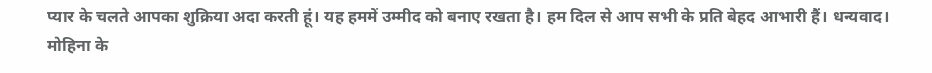प्यार के चलते आपका शुक्रिया अदा करती हूं। यह हममें उम्मीद को बनाए रखता है। हम दिल से आप सभी के प्रति बेहद आभारी हैं। धन्यवाद। मोहिना के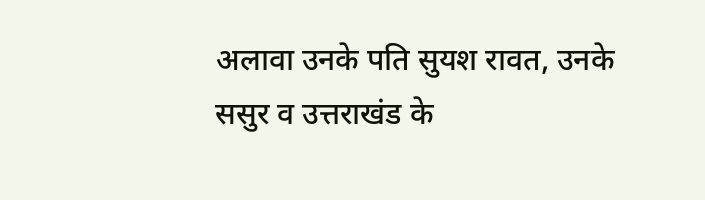अलावा उनके पति सुयश रावत, उनके ससुर व उत्तराखंड के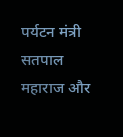पर्यटन मंत्री सतपाल महाराज और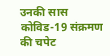उनकी सास कोविड-19 संक्रमण की चपेट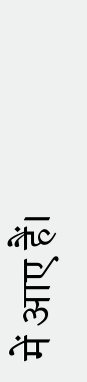में आए हैं।